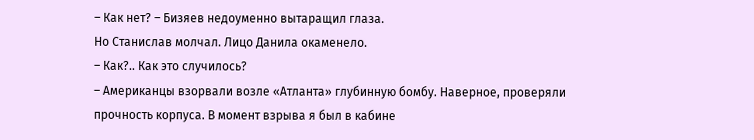– Как нет? – Бизяев недоуменно вытаращил глаза.
Но Станислав молчал. Лицо Данила окаменело.
– Как?.. Как это случилось?
– Американцы взорвали возле «Атланта» глубинную бомбу. Наверное, проверяли прочность корпуса. В момент взрыва я был в кабине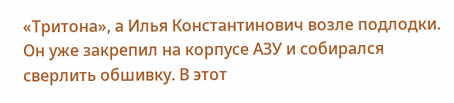«Тритона», а Илья Константинович возле подлодки. Он уже закрепил на корпусе АЗУ и собирался сверлить обшивку. В этот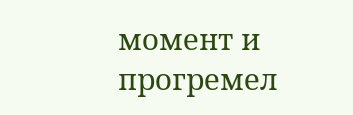момент и прогремел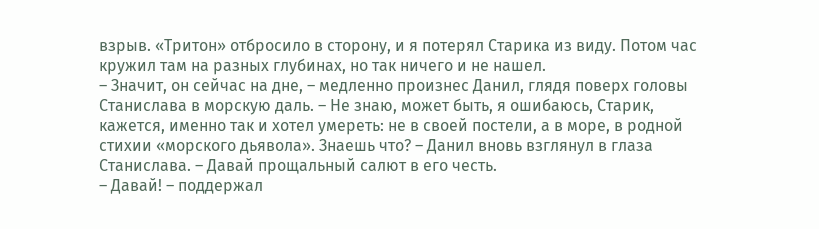взрыв. «Тритон» отбросило в сторону, и я потерял Старика из виду. Потом час кружил там на разных глубинах, но так ничего и не нашел.
– Значит, он сейчас на дне, – медленно произнес Данил, глядя поверх головы Станислава в морскую даль. – Не знаю, может быть, я ошибаюсь, Старик, кажется, именно так и хотел умереть: не в своей постели, а в море, в родной стихии «морского дьявола». Знаешь что? – Данил вновь взглянул в глаза Станислава. – Давай прощальный салют в его честь.
– Давай! – поддержал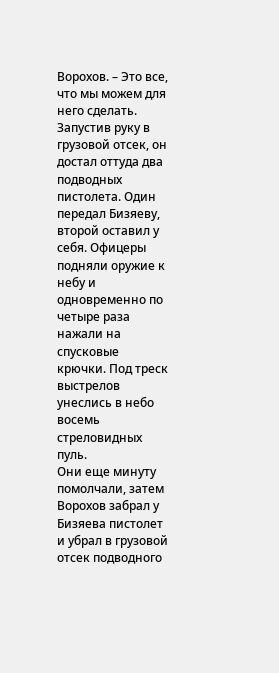Ворохов. – Это все, что мы можем для него сделать.
Запустив руку в грузовой отсек, он достал оттуда два подводных пистолета. Один передал Бизяеву, второй оставил у себя. Офицеры подняли оружие к небу и одновременно по четыре раза нажали на спусковые крючки. Под треск выстрелов унеслись в небо восемь стреловидных пуль.
Они еще минуту помолчали, затем Ворохов забрал у Бизяева пистолет и убрал в грузовой отсек подводного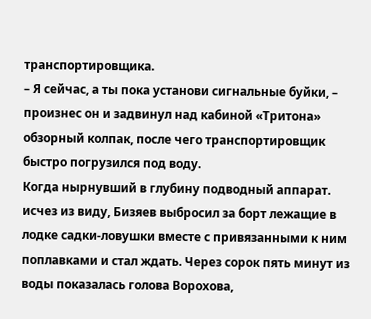транспортировщика.
– Я сейчас, а ты пока установи сигнальные буйки, – произнес он и задвинул над кабиной «Тритона» обзорный колпак, после чего транспортировщик быстро погрузился под воду.
Когда нырнувший в глубину подводный аппарат. исчез из виду, Бизяев выбросил за борт лежащие в лодке садки-ловушки вместе с привязанными к ним поплавками и стал ждать. Через сорок пять минут из воды показалась голова Ворохова,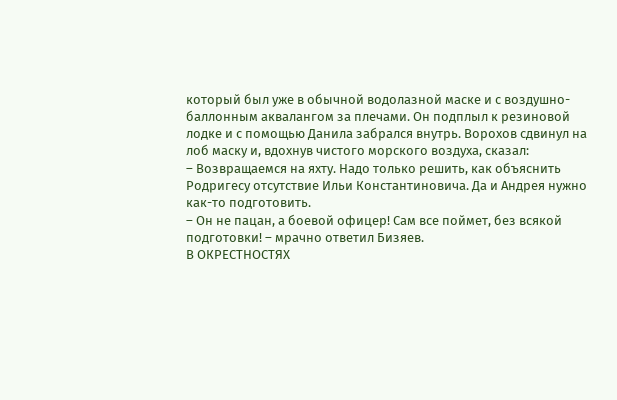который был уже в обычной водолазной маске и с воздушно-баллонным аквалангом за плечами. Он подплыл к резиновой лодке и с помощью Данила забрался внутрь. Ворохов сдвинул на лоб маску и, вдохнув чистого морского воздуха, сказал:
– Возвращаемся на яхту. Надо только решить, как объяснить Родригесу отсутствие Ильи Константиновича. Да и Андрея нужно как-то подготовить.
– Он не пацан, а боевой офицер! Сам все поймет, без всякой подготовки! – мрачно ответил Бизяев.
В ОКРЕСТНОСТЯХ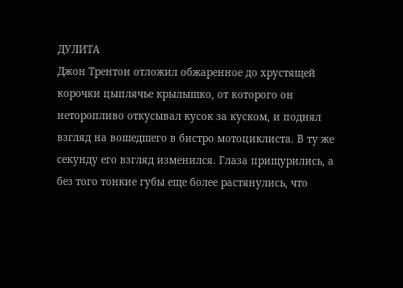ДУЛИТА
Джон Трентон отложил обжаренное до хрустящей корочки цыплячье крылышко, от которого он неторопливо откусывал кусок за куском, и поднял взгляд на вошедшего в бистро мотоциклиста. В ту же секунду его взгляд изменился. Глаза прищурились, а без того тонкие губы еще более растянулись, что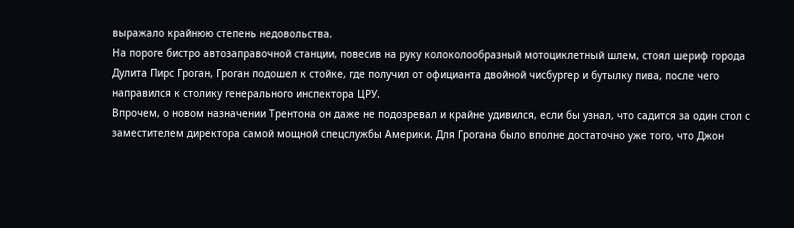выражало крайнюю степень недовольства.
На пороге бистро автозаправочной станции, повесив на руку колоколообразный мотоциклетный шлем, стоял шериф города Дулита Пирс Гроган, Гроган подошел к стойке, где получил от официанта двойной чисбургер и бутылку пива, после чего направился к столику генерального инспектора ЦРУ.
Впрочем, о новом назначении Трентона он даже не подозревал и крайне удивился, если бы узнал, что садится за один стол с заместителем директора самой мощной спецслужбы Америки. Для Грогана было вполне достаточно уже того, что Джон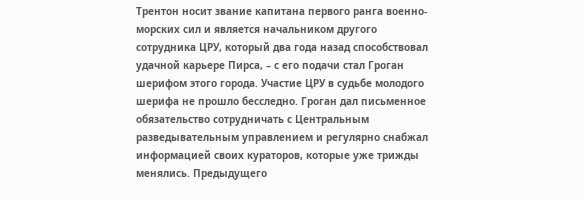Трентон носит звание капитана первого ранга военно-морских сил и является начальником другого сотрудника ЦРУ, который два года назад способствовал удачной карьере Пирса, – с его подачи стал Гроган шерифом этого города. Участие ЦРУ в судьбе молодого шерифа не прошло бесследно. Гроган дал письменное обязательство сотрудничать с Центральным разведывательным управлением и регулярно снабжал информацией своих кураторов, которые уже трижды менялись. Предыдущего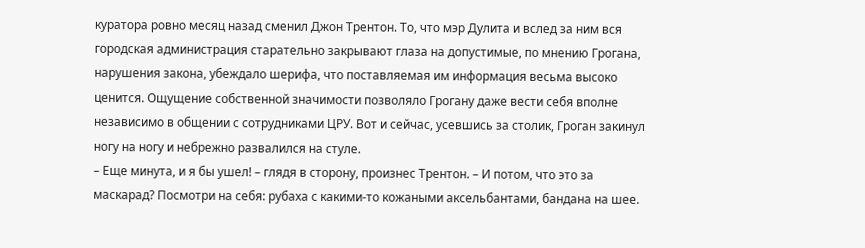куратора ровно месяц назад сменил Джон Трентон. То, что мэр Дулита и вслед за ним вся городская администрация старательно закрывают глаза на допустимые, по мнению Грогана, нарушения закона, убеждало шерифа, что поставляемая им информация весьма высоко ценится. Ощущение собственной значимости позволяло Грогану даже вести себя вполне независимо в общении с сотрудниками ЦРУ. Вот и сейчас, усевшись за столик, Гроган закинул ногу на ногу и небрежно развалился на стуле.
– Еще минута, и я бы ушел! – глядя в сторону, произнес Трентон. – И потом, что это за маскарад? Посмотри на себя: рубаха с какими-то кожаными аксельбантами, бандана на шее.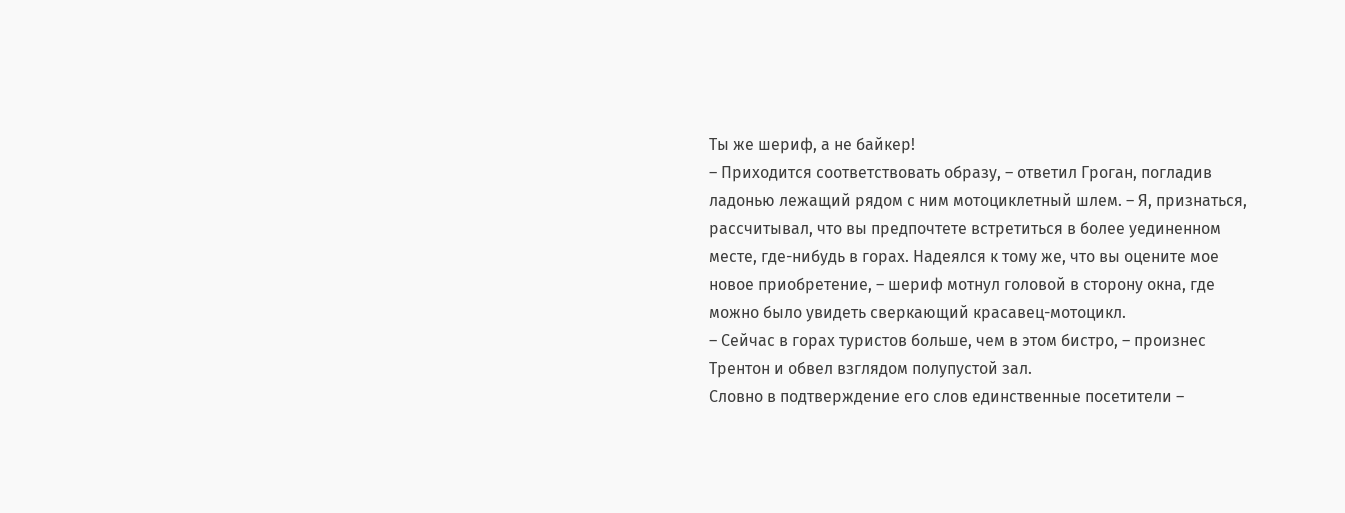Ты же шериф, а не байкер!
– Приходится соответствовать образу, – ответил Гроган, погладив ладонью лежащий рядом с ним мотоциклетный шлем. – Я, признаться, рассчитывал, что вы предпочтете встретиться в более уединенном месте, где-нибудь в горах. Надеялся к тому же, что вы оцените мое новое приобретение, – шериф мотнул головой в сторону окна, где можно было увидеть сверкающий красавец-мотоцикл.
– Сейчас в горах туристов больше, чем в этом бистро, – произнес Трентон и обвел взглядом полупустой зал.
Словно в подтверждение его слов единственные посетители –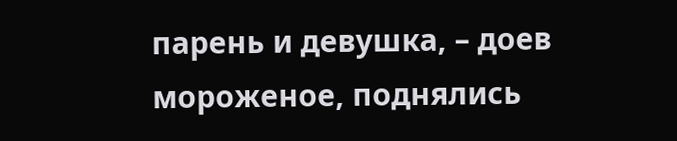парень и девушка, – доев мороженое, поднялись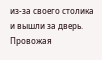из-за своего столика и вышли за дверь. Провожая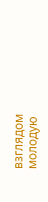взглядом молодую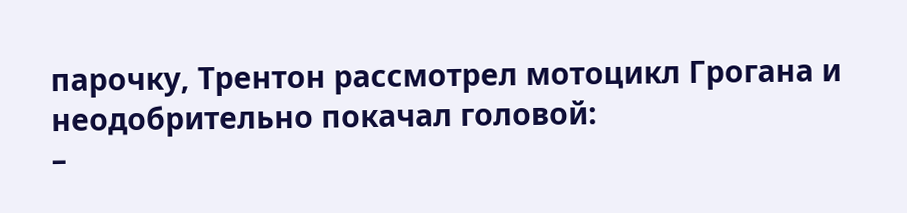парочку, Трентон рассмотрел мотоцикл Грогана и неодобрительно покачал головой:
–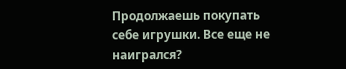Продолжаешь покупать себе игрушки. Все еще не наигрался?